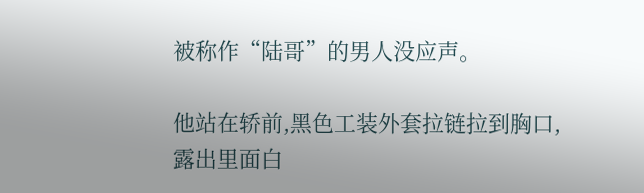被称作“陆哥”的男人没应声。

他站在轿前,黑色工装外套拉链拉到胸口,露出里面白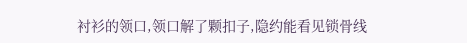衬衫的领口,领口解了颗扣子,隐约能看见锁骨线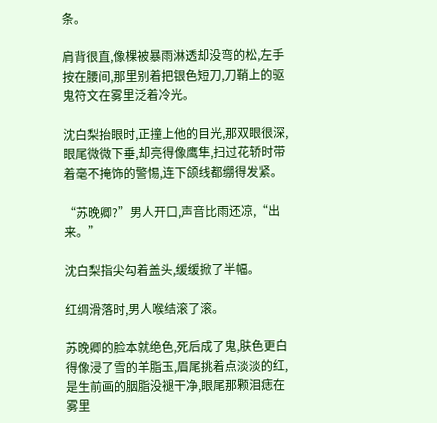条。

肩背很直,像棵被暴雨淋透却没弯的松,左手按在腰间,那里别着把银色短刀,刀鞘上的驱鬼符文在雾里泛着冷光。

沈白梨抬眼时,正撞上他的目光,那双眼很深,眼尾微微下垂,却亮得像鹰隼,扫过花轿时带着毫不掩饰的警惕,连下颌线都绷得发紧。

“苏晚卿?”男人开口,声音比雨还凉,“出来。”

沈白梨指尖勾着盖头,缓缓掀了半幅。

红绸滑落时,男人喉结滚了滚。

苏晚卿的脸本就绝色,死后成了鬼,肤色更白得像浸了雪的羊脂玉,眉尾挑着点淡淡的红,是生前画的胭脂没褪干净,眼尾那颗泪痣在雾里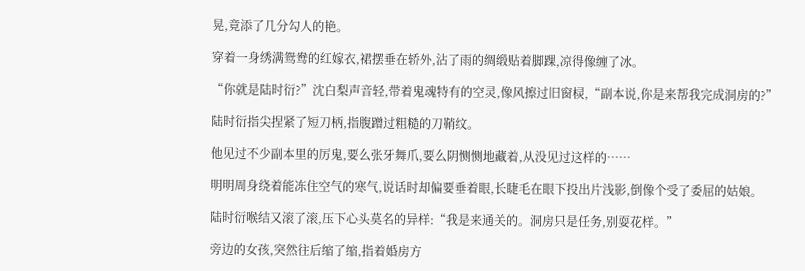晃,竟添了几分勾人的艳。

穿着一身绣满鸳鸯的红嫁衣,裙摆垂在轿外,沾了雨的绸缎贴着脚踝,凉得像缠了冰。

“你就是陆时衍?”沈白梨声音轻,带着鬼魂特有的空灵,像风擦过旧窗棂,“副本说,你是来帮我完成洞房的?”

陆时衍指尖捏紧了短刀柄,指腹蹭过粗糙的刀鞘纹。

他见过不少副本里的厉鬼,要么张牙舞爪,要么阴恻恻地藏着,从没见过这样的……

明明周身绕着能冻住空气的寒气,说话时却偏要垂着眼,长睫毛在眼下投出片浅影,倒像个受了委屈的姑娘。

陆时衍喉结又滚了滚,压下心头莫名的异样:“我是来通关的。洞房只是任务,别耍花样。”

旁边的女孩,突然往后缩了缩,指着婚房方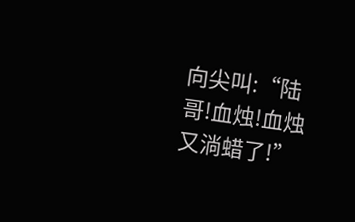向尖叫:“陆哥!血烛!血烛又淌蜡了!”